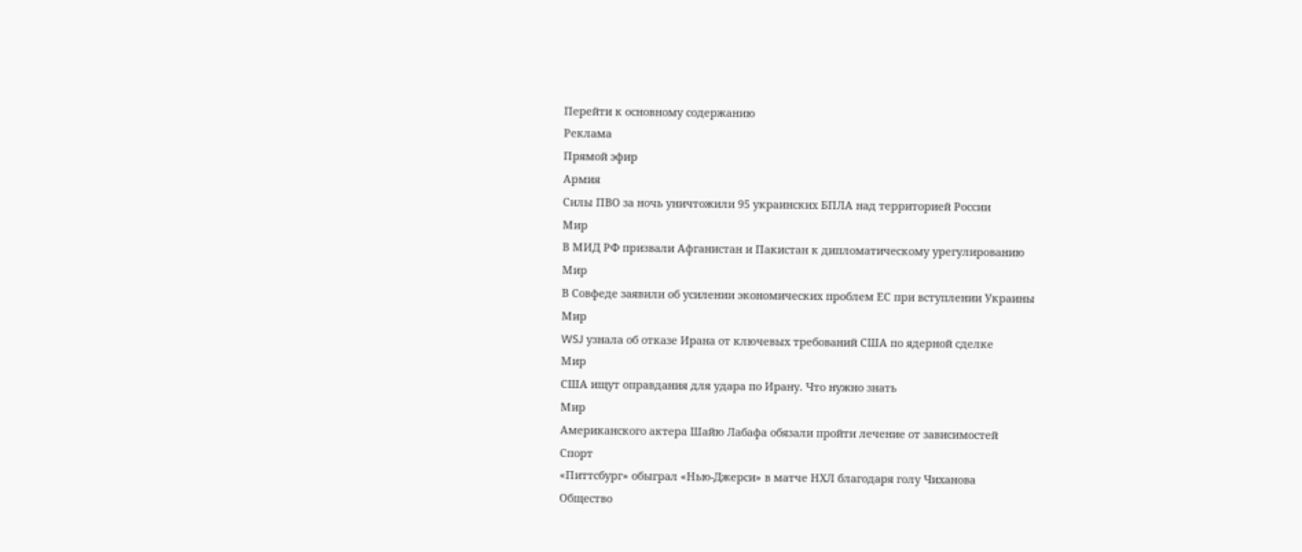Перейти к основному содержанию
Реклама
Прямой эфир
Армия
Силы ПВО за ночь уничтожили 95 украинских БПЛА над территорией России
Мир
В МИД РФ призвали Афганистан и Пакистан к дипломатическому урегулированию
Мир
В Совфеде заявили об усилении экономических проблем ЕС при вступлении Украины
Мир
WSJ узнала об отказе Ирана от ключевых требований США по ядерной сделке
Мир
США ищут оправдания для удара по Ирану. Что нужно знать
Мир
Американского актера Шайю Лабафа обязали пройти лечение от зависимостей
Спорт
«Питтсбург» обыграл «Нью‑Джерси» в матче НХЛ благодаря голу Чиханова
Общество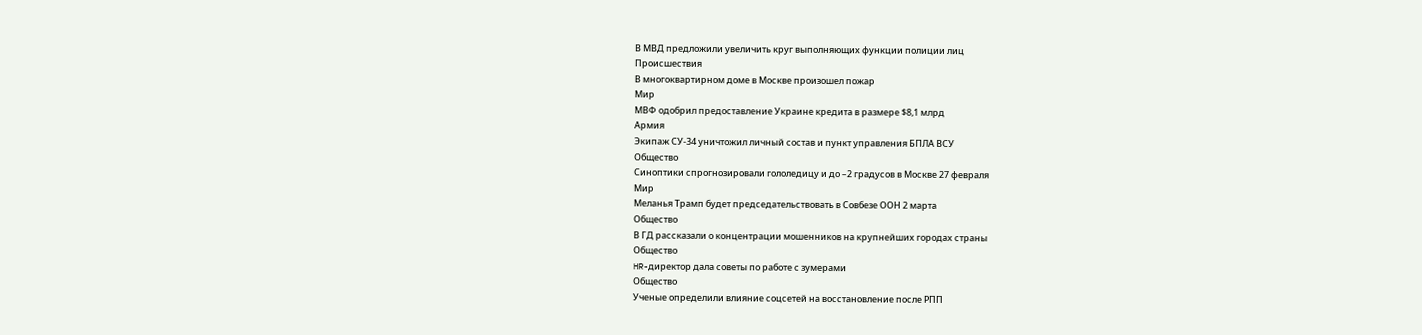В МВД предложили увеличить круг выполняющих функции полиции лиц
Происшествия
В многоквартирном доме в Москве произошел пожар
Мир
МВФ одобрил предоставление Украине кредита в размере $8,1 млрд
Армия
Экипаж СУ-34 уничтожил личный состав и пункт управления БПЛА ВСУ
Общество
Синоптики спрогнозировали гололедицу и до –2 градусов в Москве 27 февраля
Мир
Меланья Трамп будет председательствовать в Совбезе ООН 2 марта
Общество
В ГД рассказали о концентрации мошенников на крупнейших городах страны
Общество
HR-директор дала советы по работе с зумерами
Общество
Ученые определили влияние соцсетей на восстановление после РПП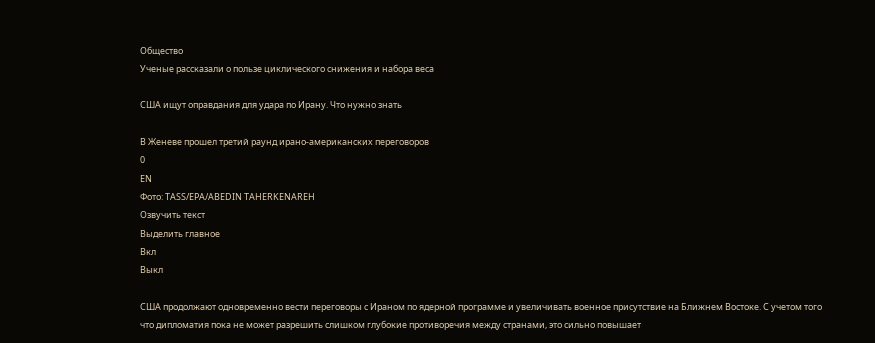Общество
Ученые рассказали о пользе циклического снижения и набора веса

США ищут оправдания для удара по Ирану. Что нужно знать

В Женеве прошел третий раунд ирано-американских переговоров
0
EN
Фото: TASS/EPA/ABEDIN TAHERKENAREH
Озвучить текст
Выделить главное
Вкл
Выкл

США продолжают одновременно вести переговоры с Ираном по ядерной программе и увеличивать военное присутствие на Ближнем Востоке. С учетом того что дипломатия пока не может разрешить слишком глубокие противоречия между странами, это сильно повышает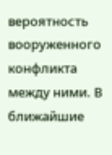вероятность вооруженного конфликта между ними. В ближайшие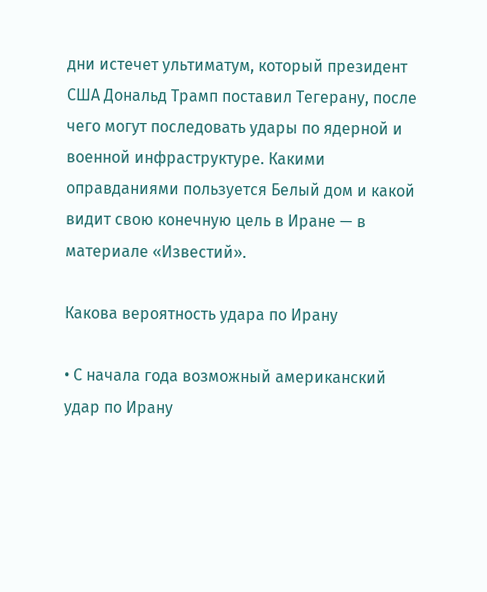дни истечет ультиматум, который президент США Дональд Трамп поставил Тегерану, после чего могут последовать удары по ядерной и военной инфраструктуре. Какими оправданиями пользуется Белый дом и какой видит свою конечную цель в Иране — в материале «Известий».

Какова вероятность удара по Ирану

• С начала года возможный американский удар по Ирану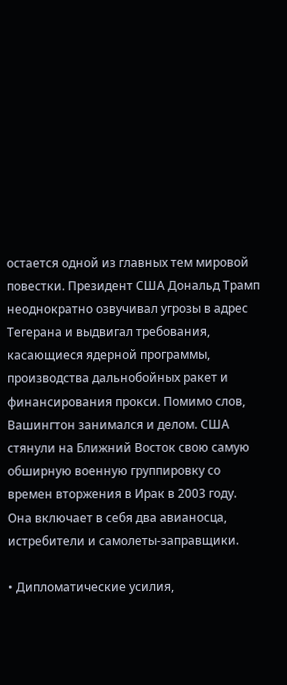остается одной из главных тем мировой повестки. Президент США Дональд Трамп неоднократно озвучивал угрозы в адрес Тегерана и выдвигал требования, касающиеся ядерной программы, производства дальнобойных ракет и финансирования прокси. Помимо слов, Вашингтон занимался и делом. США стянули на Ближний Восток свою самую обширную военную группировку со времен вторжения в Ирак в 2003 году. Она включает в себя два авианосца, истребители и самолеты-заправщики.

• Дипломатические усилия,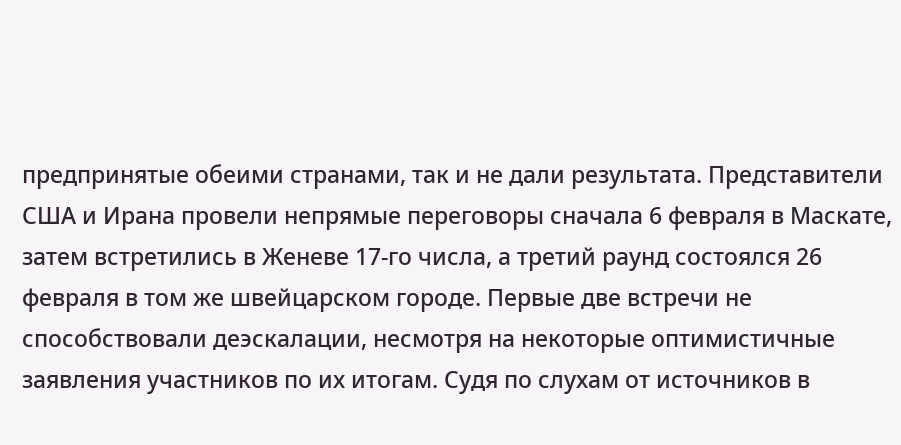предпринятые обеими странами, так и не дали результата. Представители США и Ирана провели непрямые переговоры сначала 6 февраля в Маскате, затем встретились в Женеве 17-го числа, а третий раунд состоялся 26 февраля в том же швейцарском городе. Первые две встречи не способствовали деэскалации, несмотря на некоторые оптимистичные заявления участников по их итогам. Судя по слухам от источников в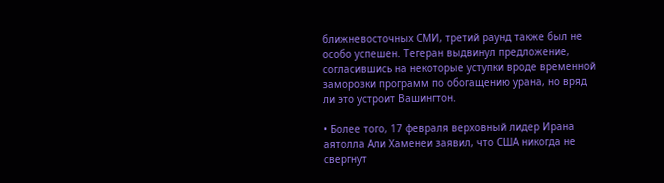ближневосточных СМИ, третий раунд также был не особо успешен. Тегеран выдвинул предложение, согласившись на некоторые уступки вроде временной заморозки программ по обогащению урана, но вряд ли это устроит Вашингтон.

• Более того, 17 февраля верховный лидер Ирана аятолла Али Хаменеи заявил, что США никогда не свергнут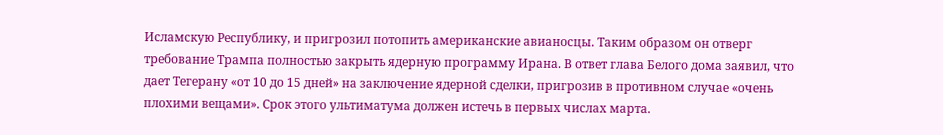Исламскую Республику, и пригрозил потопить американские авианосцы. Таким образом он отверг требование Трампа полностью закрыть ядерную программу Ирана. В ответ глава Белого дома заявил, что дает Тегерану «от 10 до 15 дней» на заключение ядерной сделки, пригрозив в противном случае «очень плохими вещами». Срок этого ультиматума должен истечь в первых числах марта.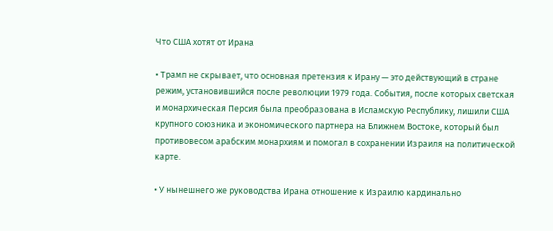Что США хотят от Ирана

• Трамп не скрывает, что основная претензия к Ирану — это действующий в стране режим, установившийся после революции 1979 года. События, после которых светская и монархическая Персия была преобразована в Исламскую Республику, лишили США крупного союзника и экономического партнера на Ближнем Востоке, который был противовесом арабским монархиям и помогал в сохранении Израиля на политической карте.

• У нынешнего же руководства Ирана отношение к Израилю кардинально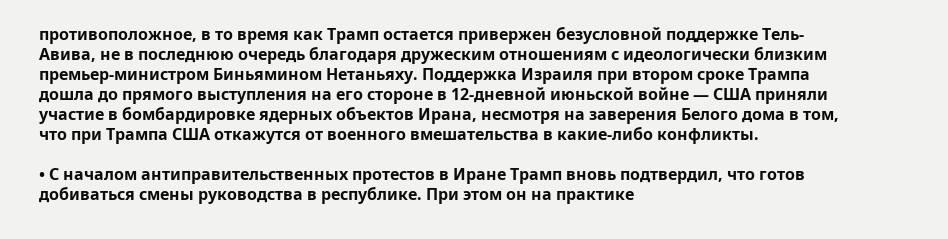противоположное, в то время как Трамп остается привержен безусловной поддержке Тель-Авива, не в последнюю очередь благодаря дружеским отношениям с идеологически близким премьер-министром Биньямином Нетаньяху. Поддержка Израиля при втором сроке Трампа дошла до прямого выступления на его стороне в 12-дневной июньской войне — США приняли участие в бомбардировке ядерных объектов Ирана, несмотря на заверения Белого дома в том, что при Трампа США откажутся от военного вмешательства в какие-либо конфликты.

• С началом антиправительственных протестов в Иране Трамп вновь подтвердил, что готов добиваться смены руководства в республике. При этом он на практике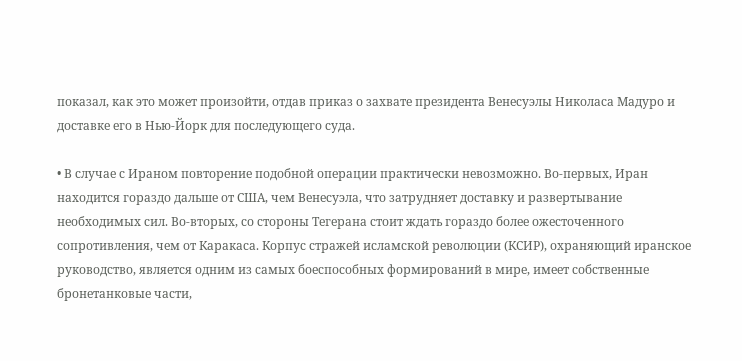показал, как это может произойти, отдав приказ о захвате президента Венесуэлы Николаса Мадуро и доставке его в Нью-Йорк для последующего суда.

• В случае с Ираном повторение подобной операции практически невозможно. Во-первых, Иран находится гораздо дальше от США, чем Венесуэла, что затрудняет доставку и развертывание необходимых сил. Во-вторых, со стороны Тегерана стоит ждать гораздо более ожесточенного сопротивления, чем от Каракаса. Корпус стражей исламской революции (КСИР), охраняющий иранское руководство, является одним из самых боеспособных формирований в мире, имеет собственные бронетанковые части,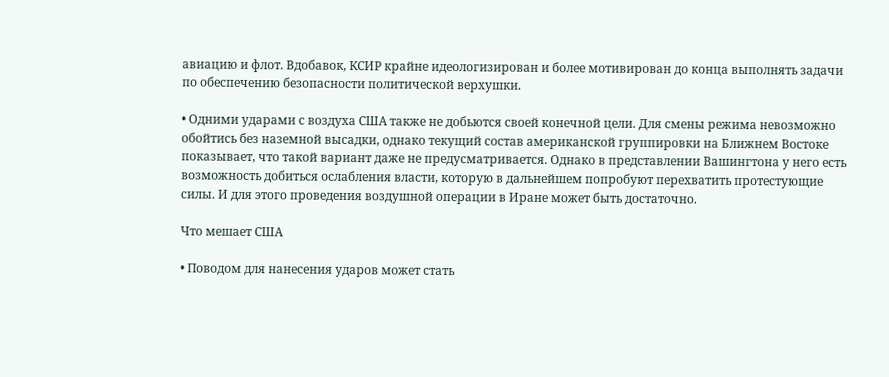авиацию и флот. Вдобавок, КСИР крайне идеологизирован и более мотивирован до конца выполнять задачи по обеспечению безопасности политической верхушки.

• Одними ударами с воздуха США также не добьются своей конечной цели. Для смены режима невозможно обойтись без наземной высадки, однако текущий состав американской группировки на Ближнем Востоке показывает, что такой вариант даже не предусматривается. Однако в представлении Вашингтона у него есть возможность добиться ослабления власти, которую в дальнейшем попробуют перехватить протестующие силы. И для этого проведения воздушной операции в Иране может быть достаточно.

Что мешает США

• Поводом для нанесения ударов может стать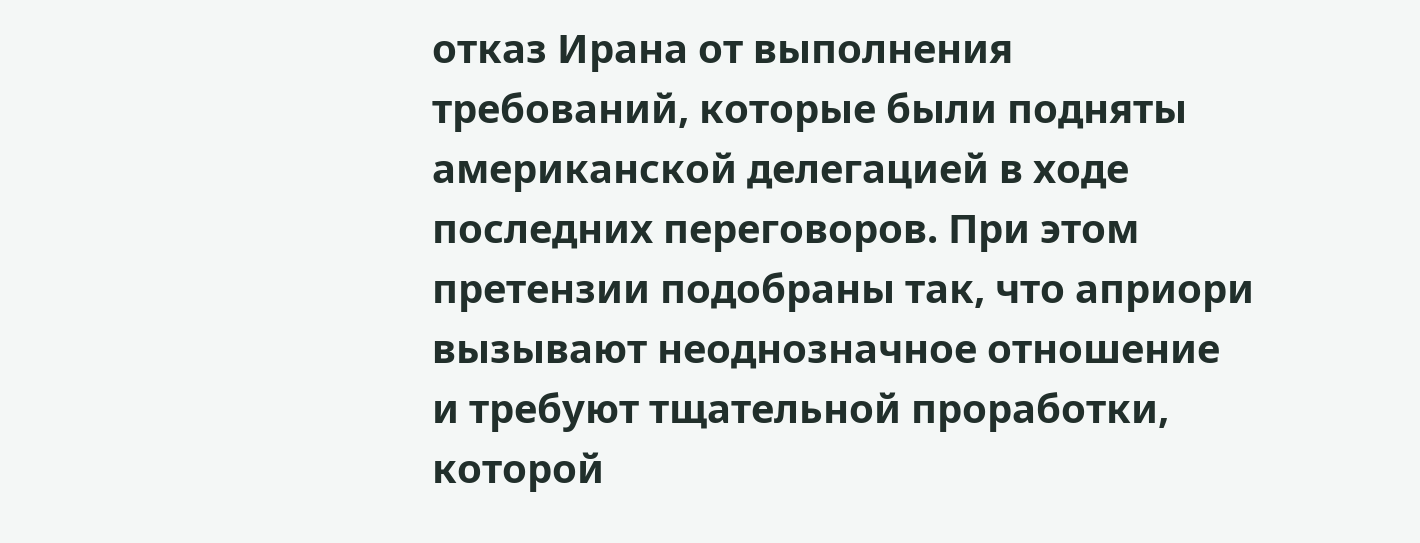отказ Ирана от выполнения требований, которые были подняты американской делегацией в ходе последних переговоров. При этом претензии подобраны так, что априори вызывают неоднозначное отношение и требуют тщательной проработки, которой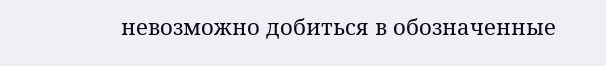невозможно добиться в обозначенные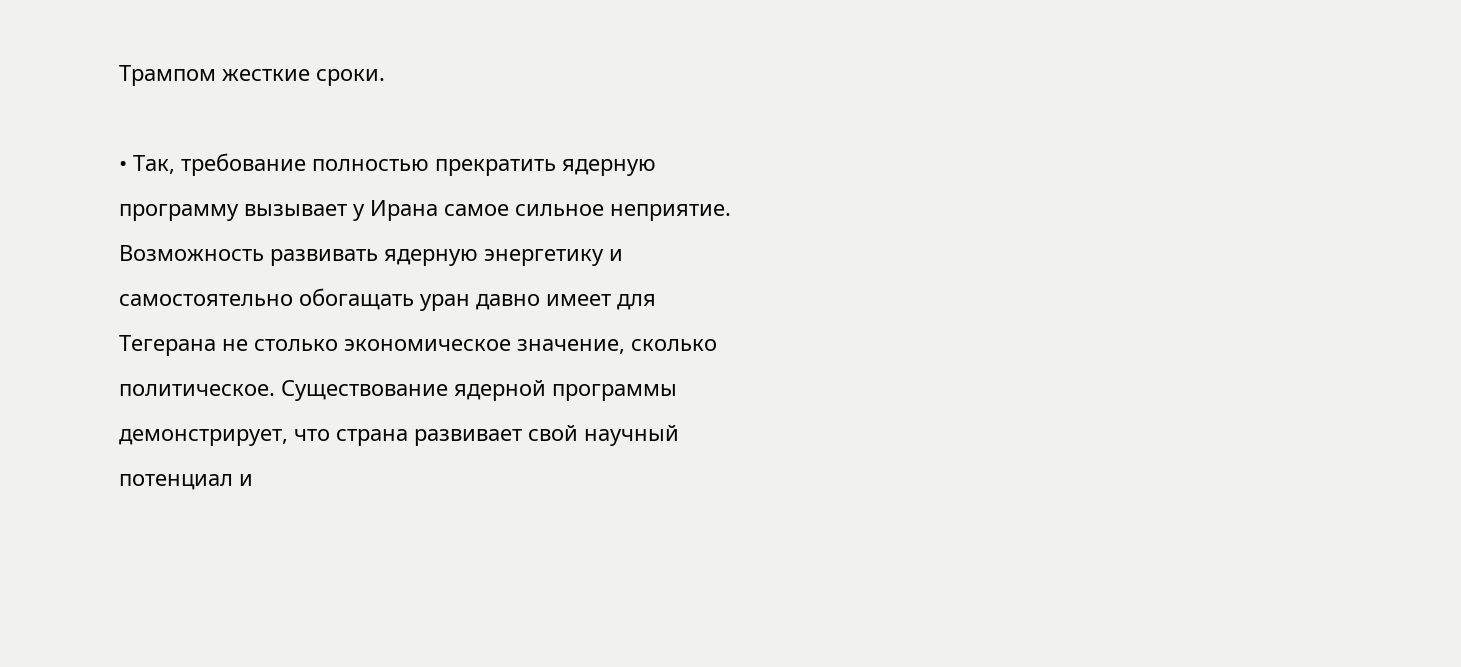Трампом жесткие сроки.

• Так, требование полностью прекратить ядерную программу вызывает у Ирана самое сильное неприятие. Возможность развивать ядерную энергетику и самостоятельно обогащать уран давно имеет для Тегерана не столько экономическое значение, сколько политическое. Существование ядерной программы демонстрирует, что страна развивает свой научный потенциал и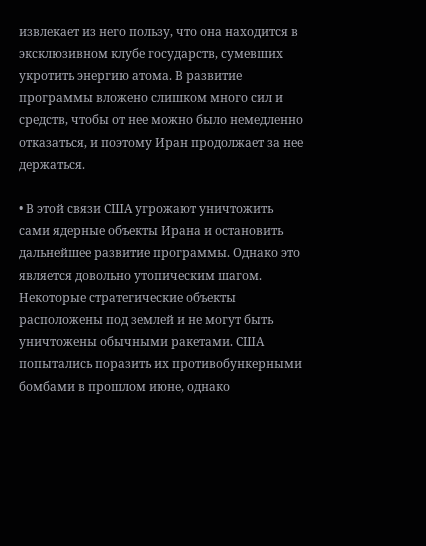извлекает из него пользу, что она находится в эксклюзивном клубе государств, сумевших укротить энергию атома. В развитие программы вложено слишком много сил и средств, чтобы от нее можно было немедленно отказаться, и поэтому Иран продолжает за нее держаться.

• В этой связи США угрожают уничтожить сами ядерные объекты Ирана и остановить дальнейшее развитие программы. Однако это является довольно утопическим шагом. Некоторые стратегические объекты расположены под землей и не могут быть уничтожены обычными ракетами. США попытались поразить их противобункерными бомбами в прошлом июне, однако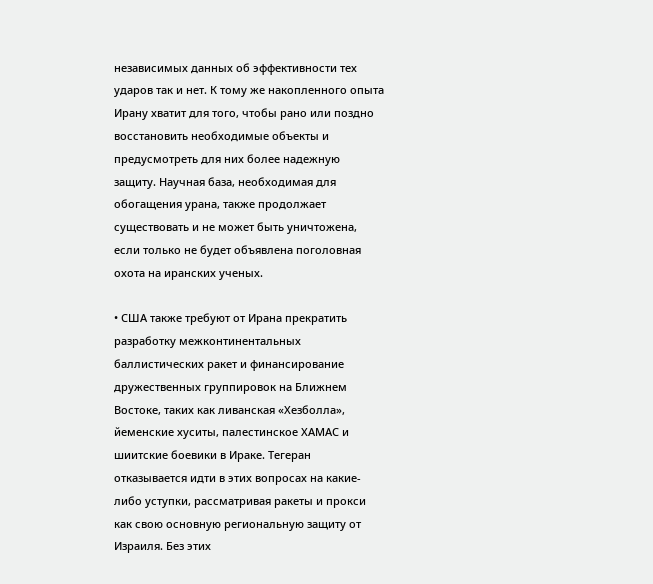независимых данных об эффективности тех ударов так и нет. К тому же накопленного опыта Ирану хватит для того, чтобы рано или поздно восстановить необходимые объекты и предусмотреть для них более надежную защиту. Научная база, необходимая для обогащения урана, также продолжает существовать и не может быть уничтожена, если только не будет объявлена поголовная охота на иранских ученых.

• США также требуют от Ирана прекратить разработку межконтинентальных баллистических ракет и финансирование дружественных группировок на Ближнем Востоке, таких как ливанская «Хезболла», йеменские хуситы, палестинское ХАМАС и шиитские боевики в Ираке. Тегеран отказывается идти в этих вопросах на какие-либо уступки, рассматривая ракеты и прокси как свою основную региональную защиту от Израиля. Без этих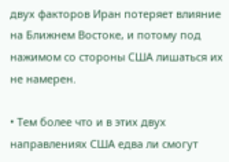двух факторов Иран потеряет влияние на Ближнем Востоке, и потому под нажимом со стороны США лишаться их не намерен.

• Тем более что и в этих двух направлениях США едва ли смогут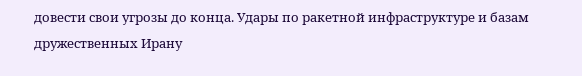довести свои угрозы до конца. Удары по ракетной инфраструктуре и базам дружественных Ирану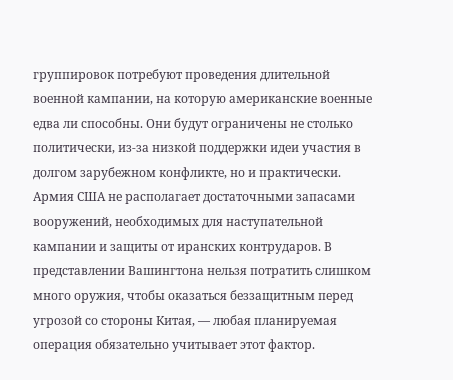группировок потребуют проведения длительной военной кампании, на которую американские военные едва ли способны. Они будут ограничены не столько политически, из-за низкой поддержки идеи участия в долгом зарубежном конфликте, но и практически. Армия США не располагает достаточными запасами вооружений, необходимых для наступательной кампании и защиты от иранских контрударов. В представлении Вашингтона нельзя потратить слишком много оружия, чтобы оказаться беззащитным перед угрозой со стороны Китая, — любая планируемая операция обязательно учитывает этот фактор.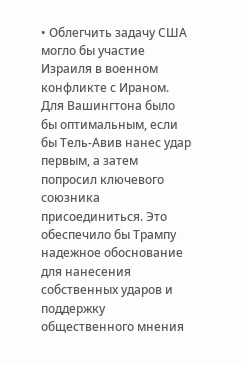• Облегчить задачу США могло бы участие Израиля в военном конфликте с Ираном. Для Вашингтона было бы оптимальным, если бы Тель-Авив нанес удар первым, а затем попросил ключевого союзника присоединиться. Это обеспечило бы Трампу надежное обоснование для нанесения собственных ударов и поддержку общественного мнения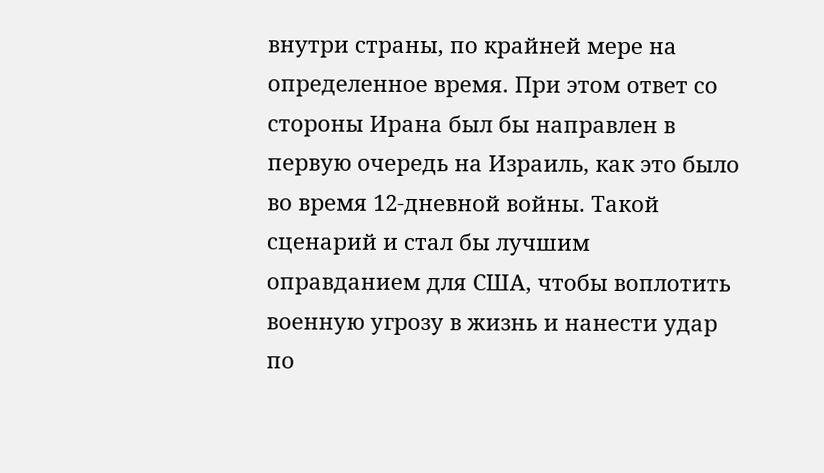внутри страны, по крайней мере на определенное время. При этом ответ со стороны Ирана был бы направлен в первую очередь на Израиль, как это было во время 12-дневной войны. Такой сценарий и стал бы лучшим оправданием для США, чтобы воплотить военную угрозу в жизнь и нанести удар по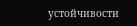устойчивости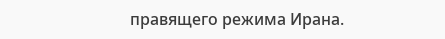правящего режима Ирана.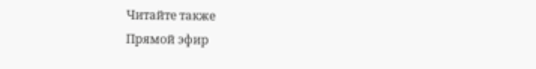Читайте также
Прямой эфир